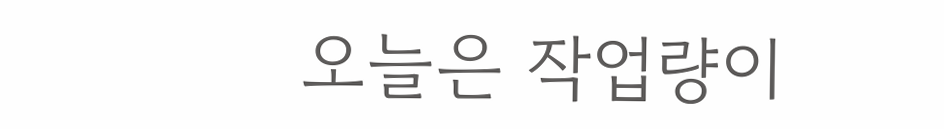오늘은 작업량이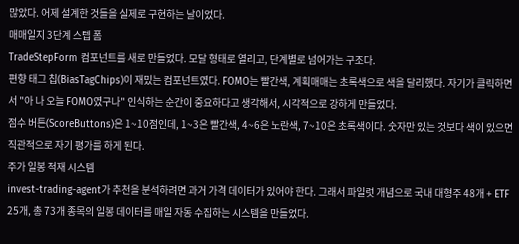많았다. 어제 설계한 것들을 실제로 구현하는 날이었다.
매매일지 3단계 스텝 폼
TradeStepForm 컴포넌트를 새로 만들었다. 모달 형태로 열리고, 단계별로 넘어가는 구조다.
편향 태그 칩(BiasTagChips)이 재밌는 컴포넌트였다. FOMO는 빨간색, 계획매매는 초록색으로 색을 달리했다. 자기가 클릭하면서 "아 나 오늘 FOMO였구나" 인식하는 순간이 중요하다고 생각해서, 시각적으로 강하게 만들었다.
점수 버튼(ScoreButtons)은 1~10점인데, 1~3은 빨간색, 4~6은 노란색, 7~10은 초록색이다. 숫자만 있는 것보다 색이 있으면 직관적으로 자기 평가를 하게 된다.
주가 일봉 적재 시스템
invest-trading-agent가 추천을 분석하려면 과거 가격 데이터가 있어야 한다. 그래서 파일럿 개념으로 국내 대형주 48개 + ETF 25개, 총 73개 종목의 일봉 데이터를 매일 자동 수집하는 시스템을 만들었다.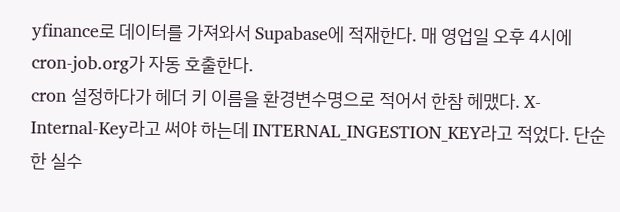yfinance로 데이터를 가져와서 Supabase에 적재한다. 매 영업일 오후 4시에 cron-job.org가 자동 호출한다.
cron 설정하다가 헤더 키 이름을 환경변수명으로 적어서 한참 헤맸다. X-Internal-Key라고 써야 하는데 INTERNAL_INGESTION_KEY라고 적었다. 단순한 실수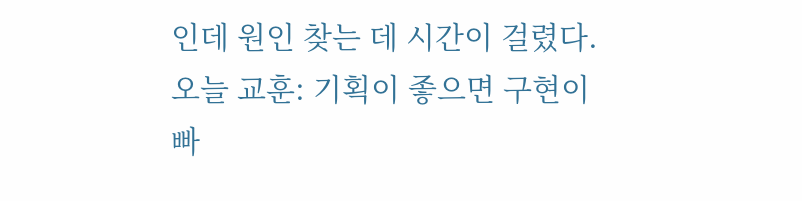인데 원인 찾는 데 시간이 걸렸다.
오늘 교훈: 기획이 좋으면 구현이 빠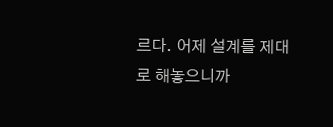르다. 어제 설계를 제대로 해놓으니까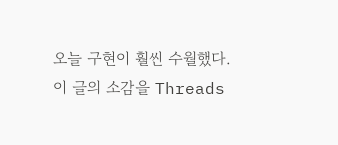오늘 구현이 훨씬 수월했다.
이 글의 소감을 Threads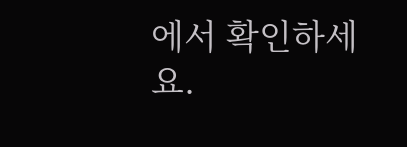에서 확인하세요.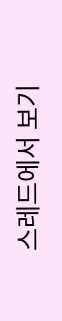스레드에서 보기